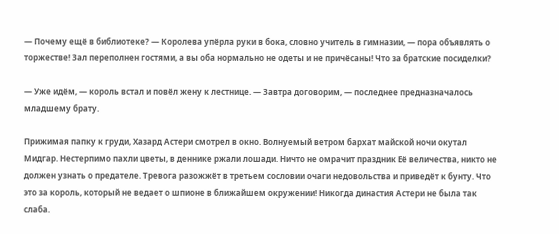— Почему ещё в библиотеке? — Королева упёрла руки в бока, словно учитель в гимназии, — пора объявлять о торжестве! Зал переполнен гостями, а вы оба нормально не одеты и не причёсаны! Что за братские посиделки?

— Уже идём, — король встал и повёл жену к лестнице. — Завтра договорим, — последнее предназначалось младшему брату.

Прижимая папку к груди, Хазард Астери смотрел в окно. Волнуемый ветром бархат майской ночи окутал Мидгар. Нестерпимо пахли цветы, в деннике ржали лошади. Ничто не омрачит праздник Её величества, никто не должен узнать о предателе. Тревога разожжёт в третьем сословии очаги недовольства и приведёт к бунту. Что это за король, который не ведает о шпионе в ближайшем окружении! Никогда династия Астери не была так слаба.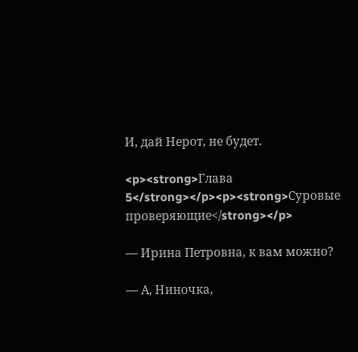И, дай Нерот, не будет.

<p><strong>Глава 5</strong></p><p><strong>Суровые проверяющие</strong></p>

— Ирина Петровна, к вам можно?

— А, Ниночка,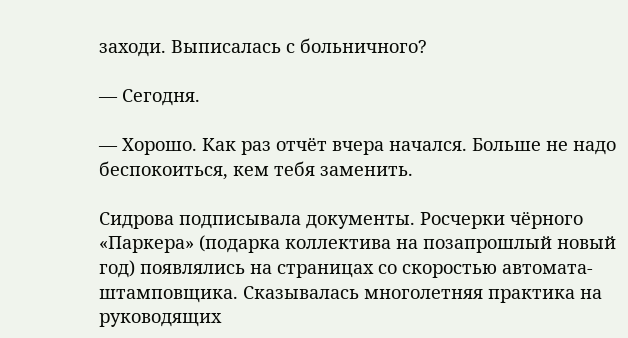заходи. Выписалась с больничного?

— Сегодня.

— Хорошо. Как раз отчёт вчера начался. Больше не надо беспокоиться, кем тебя заменить.

Сидрова подписывала документы. Росчерки чёрного «Паркера» (подарка коллектива на позапрошлый новый год) появлялись на страницах со скоростью автомата-штамповщика. Сказывалась многолетняя практика на руководящих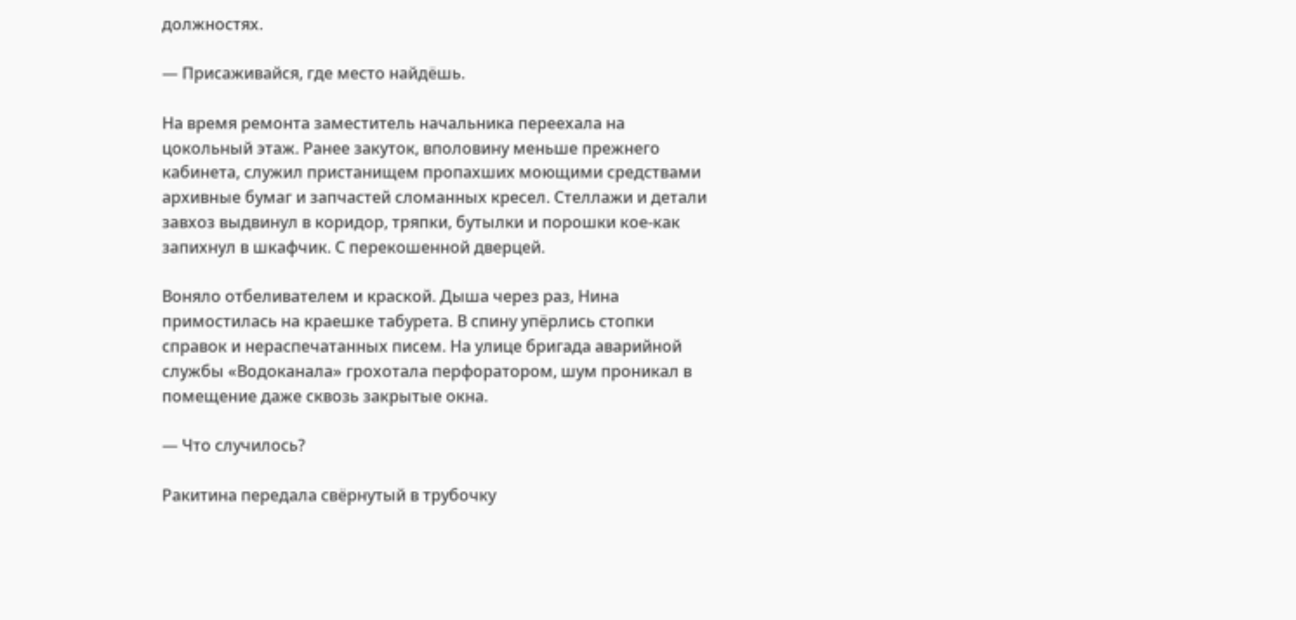должностях.

— Присаживайся, где место найдёшь.

На время ремонта заместитель начальника переехала на цокольный этаж. Ранее закуток, вполовину меньше прежнего кабинета, служил пристанищем пропахших моющими средствами архивные бумаг и запчастей сломанных кресел. Стеллажи и детали завхоз выдвинул в коридор, тряпки, бутылки и порошки кое-как запихнул в шкафчик. С перекошенной дверцей.

Воняло отбеливателем и краской. Дыша через раз, Нина примостилась на краешке табурета. В спину упёрлись стопки справок и нераспечатанных писем. На улице бригада аварийной службы «Водоканала» грохотала перфоратором, шум проникал в помещение даже сквозь закрытые окна.

— Что случилось?

Ракитина передала свёрнутый в трубочку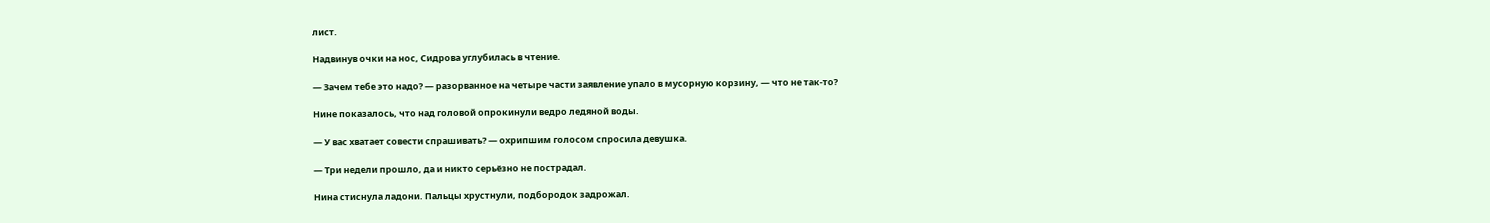лист.

Надвинув очки на нос, Сидрова углубилась в чтение.

— Зачем тебе это надо? — разорванное на четыре части заявление упало в мусорную корзину, — что не так-то?

Нине показалось, что над головой опрокинули ведро ледяной воды.

— У вас хватает совести спрашивать? — охрипшим голосом спросила девушка.

— Три недели прошло, да и никто серьёзно не пострадал.

Нина стиснула ладони. Пальцы хрустнули, подбородок задрожал.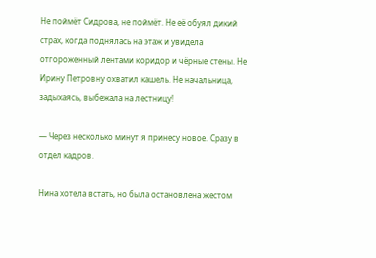Не поймёт Сидрова, не поймёт. Не её обуял дикий страх, когда поднялась на этаж и увидела отгороженный лентами коридор и чёрные стены. Не Ирину Петровну охватил кашель. Не начальница, задыхаясь, выбежала на лестницу!

— Через несколько минут я принесу новое. Сразу в отдел кадров.

Нина хотела встать, но была остановлена жестом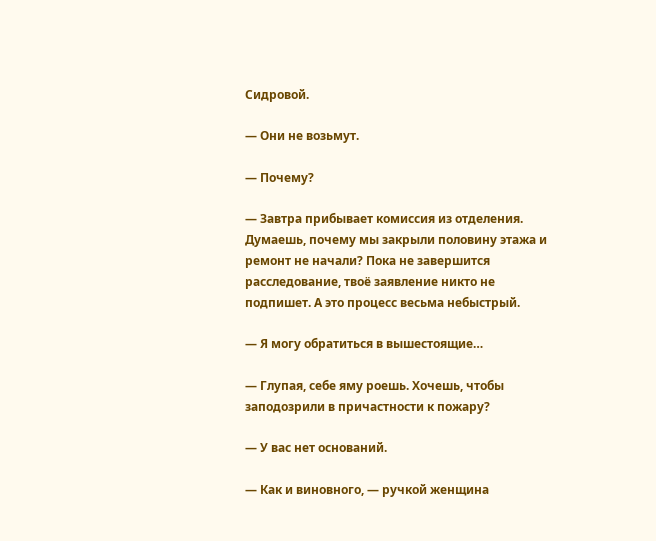Сидровой.

— Они не возьмут.

— Почему?

— Завтра прибывает комиссия из отделения. Думаешь, почему мы закрыли половину этажа и ремонт не начали? Пока не завершится расследование, твоё заявление никто не подпишет. А это процесс весьма небыстрый.

— Я могу обратиться в вышестоящие…

— Глупая, себе яму роешь. Хочешь, чтобы заподозрили в причастности к пожару?

— У вас нет оснований.

— Как и виновного, — ручкой женщина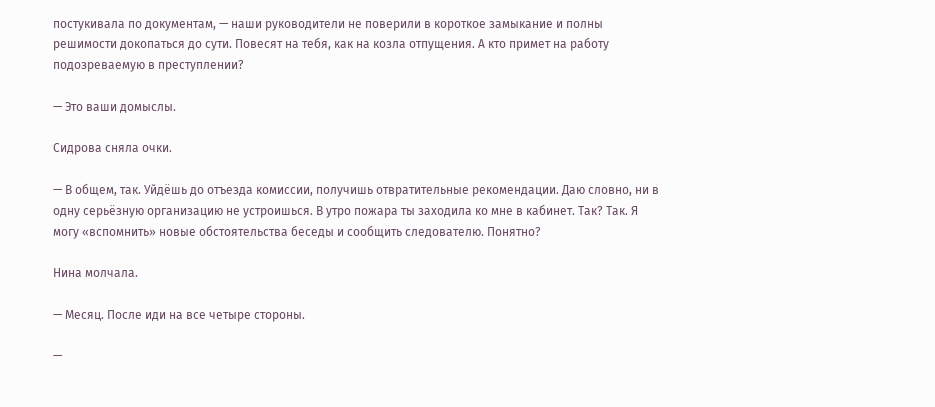постукивала по документам, — наши руководители не поверили в короткое замыкание и полны решимости докопаться до сути. Повесят на тебя, как на козла отпущения. А кто примет на работу подозреваемую в преступлении?

— Это ваши домыслы.

Сидрова сняла очки.

— В общем, так. Уйдёшь до отъезда комиссии, получишь отвратительные рекомендации. Даю словно, ни в одну серьёзную организацию не устроишься. В утро пожара ты заходила ко мне в кабинет. Так? Так. Я могу «вспомнить» новые обстоятельства беседы и сообщить следователю. Понятно?

Нина молчала.

— Месяц. После иди на все четыре стороны.

—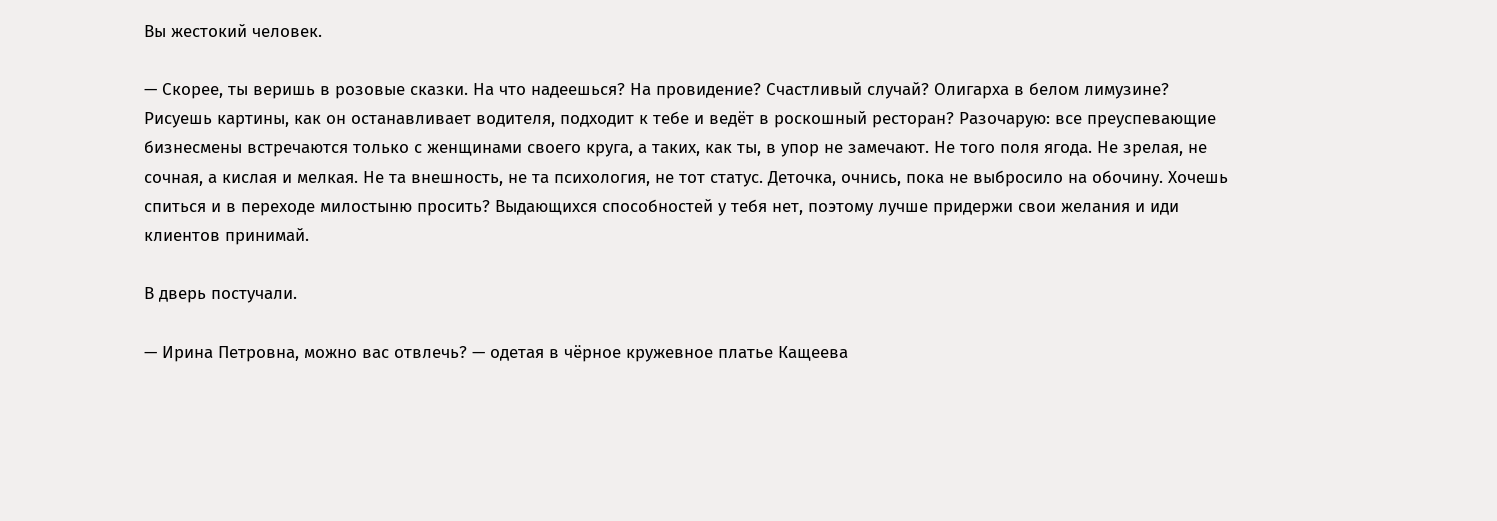Вы жестокий человек.

— Скорее, ты веришь в розовые сказки. На что надеешься? На провидение? Счастливый случай? Олигарха в белом лимузине? Рисуешь картины, как он останавливает водителя, подходит к тебе и ведёт в роскошный ресторан? Разочарую: все преуспевающие бизнесмены встречаются только с женщинами своего круга, а таких, как ты, в упор не замечают. Не того поля ягода. Не зрелая, не сочная, а кислая и мелкая. Не та внешность, не та психология, не тот статус. Деточка, очнись, пока не выбросило на обочину. Хочешь спиться и в переходе милостыню просить? Выдающихся способностей у тебя нет, поэтому лучше придержи свои желания и иди клиентов принимай.

В дверь постучали.

— Ирина Петровна, можно вас отвлечь? — одетая в чёрное кружевное платье Кащеева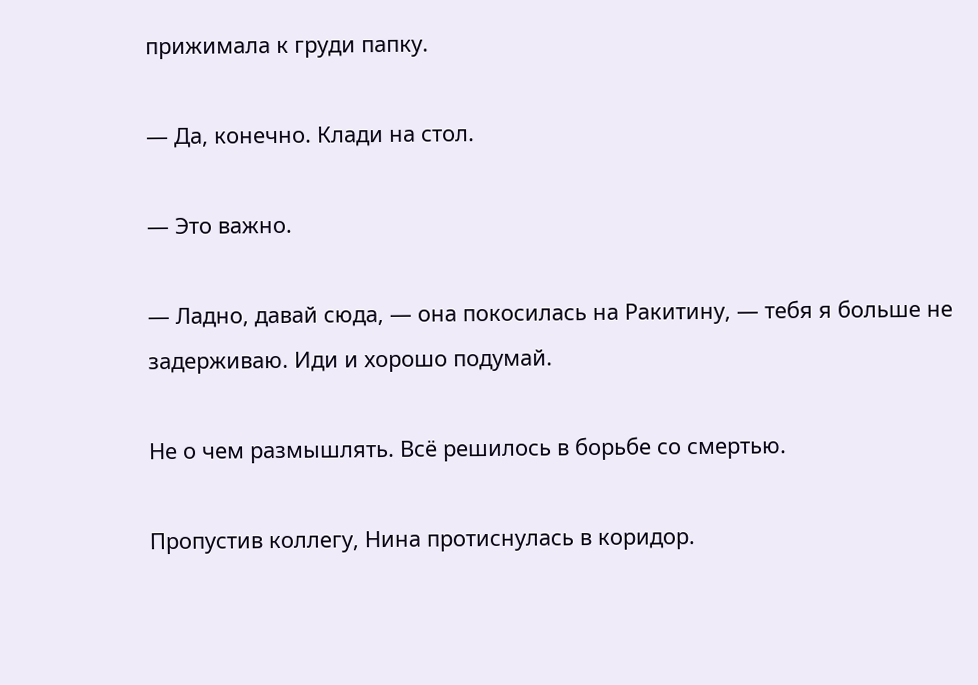прижимала к груди папку.

— Да, конечно. Клади на стол.

— Это важно.

— Ладно, давай сюда, — она покосилась на Ракитину, — тебя я больше не задерживаю. Иди и хорошо подумай.

Не о чем размышлять. Всё решилось в борьбе со смертью.

Пропустив коллегу, Нина протиснулась в коридор.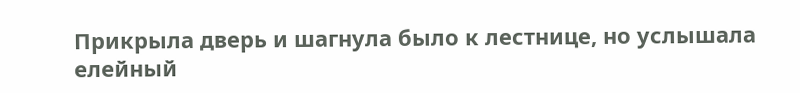Прикрыла дверь и шагнула было к лестнице, но услышала елейный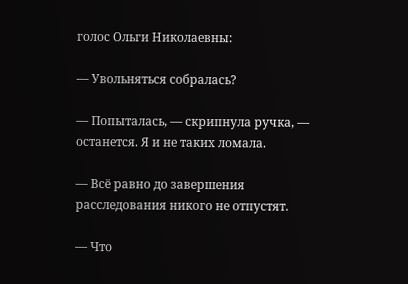голос Ольги Николаевны:

— Увольняться собралась?

— Попыталась, — скрипнула ручка, — останется. Я и не таких ломала.

— Всё равно до завершения расследования никого не отпустят.

— Что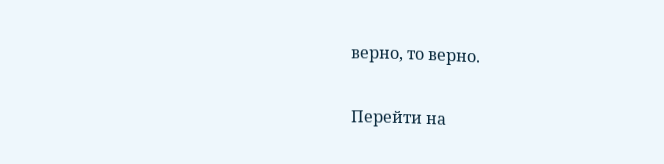верно, то верно.

Перейти на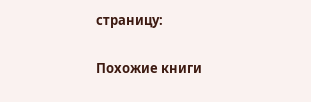страницу:

Похожие книги